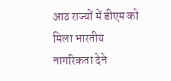आठ राज्यों में डीएम को मिला भारतीय नागरिकता देने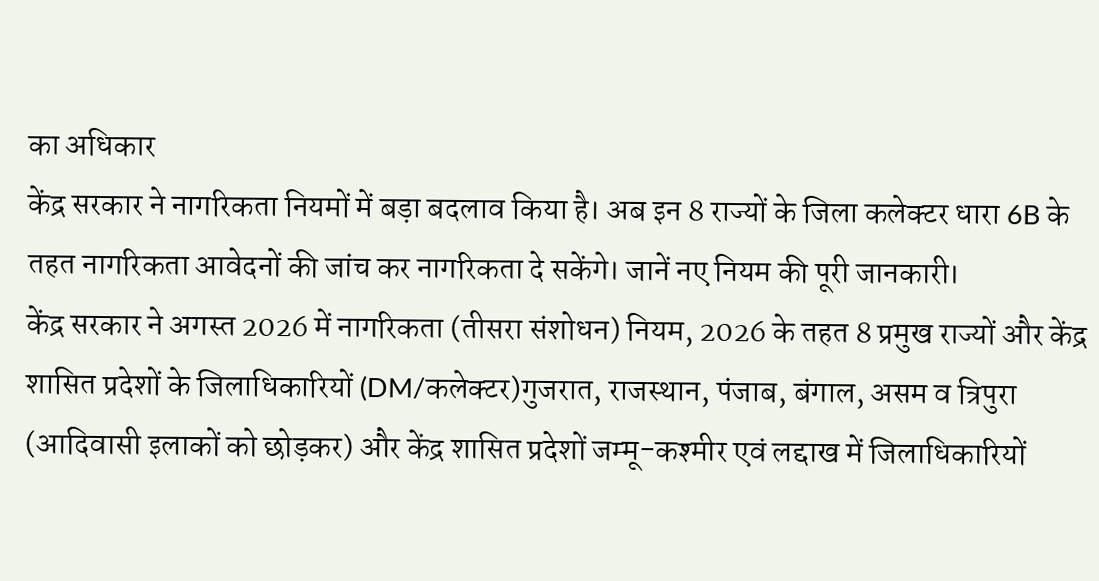का अधिकार
केंद्र सरकार ने नागरिकता नियमों में बड़ा बदलाव किया है। अब इन 8 राज्यों के जिला कलेक्टर धारा 6B के तहत नागरिकता आवेदनों की जांच कर नागरिकता दे सकेंगे। जानें नए नियम की पूरी जानकारी।
केंद्र सरकार ने अगस्त 2026 में नागरिकता (तीसरा संशोधन) नियम, 2026 के तहत 8 प्रमुख राज्यों और केंद्र शासित प्रदेशों के जिलाधिकारियों (DM/कलेक्टर)गुजरात, राजस्थान, पंजाब, बंगाल, असम व त्रिपुरा (आदिवासी इलाकों को छोड़कर) और केंद्र शासित प्रदेशों जम्मू-कश्मीर एवं लद्दाख में जिलाधिकारियों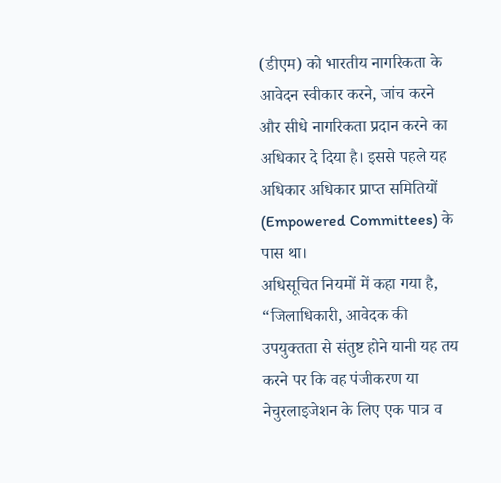(डीएम) को भारतीय नागरिकता के आवेदन स्वीकार करने, जांच करने और सीधे नागरिकता प्रदान करने का अधिकार दे दिया है। इससे पहले यह अधिकार अधिकार प्राप्त समितियों (Empowered Committees) के पास था।
अधिसूचित नियमों में कहा गया है, “जिलाधिकारी, आवेदक की उपयुक्तता से संतुष्ट होने यानी यह तय करने पर कि वह पंजीकरण या नेचुरलाइजेशन के लिए एक पात्र व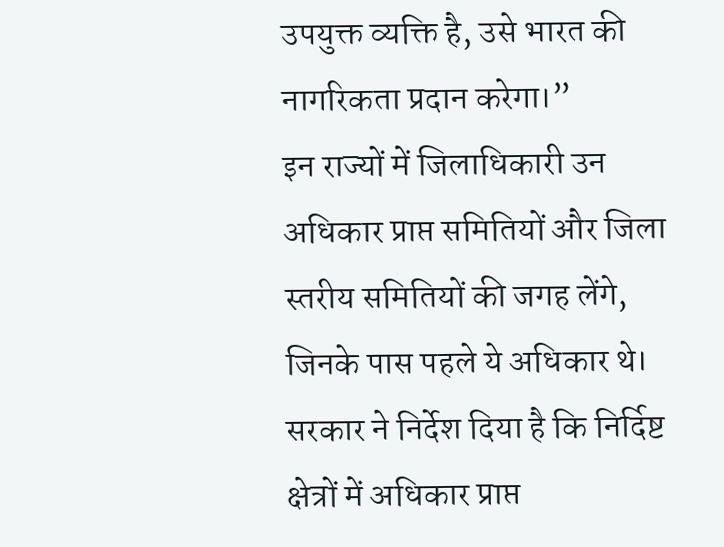उपयुक्त व्यक्ति है, उसे भारत की नागरिकता प्रदान करेगा।”
इन राज्यों में जिलाधिकारी उन अधिकार प्राप्त समितियों और जिला स्तरीय समितियों की जगह लेंगे, जिनके पास पहले ये अधिकार थे।
सरकार ने निर्देश दिया है कि निर्दिष्ट क्षेत्रों में अधिकार प्राप्त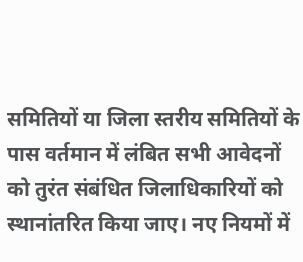समितियों या जिला स्तरीय समितियों के पास वर्तमान में लंबित सभी आवेदनों को तुरंत संबंधित जिलाधिकारियों को स्थानांतरित किया जाए। नए नियमों में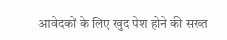आवेदकों के लिए खुद पेश होने की सख्त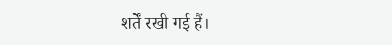शर्तें रखी गई हैं।